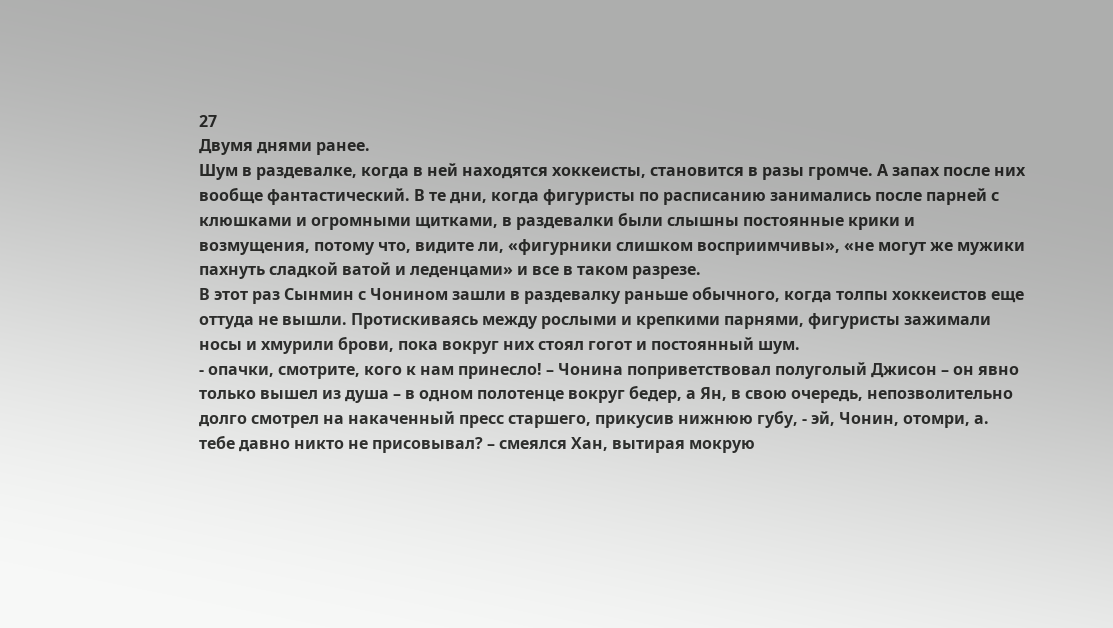27
Двумя днями ранее.
Шум в раздевалке, когда в ней находятся хоккеисты, становится в разы громче. А запах после них вообще фантастический. В те дни, когда фигуристы по расписанию занимались после парней с клюшками и огромными щитками, в раздевалки были слышны постоянные крики и возмущения, потому что, видите ли, «фигурники слишком восприимчивы», «не могут же мужики пахнуть сладкой ватой и леденцами» и все в таком разрезе.
В этот раз Сынмин с Чонином зашли в раздевалку раньше обычного, когда толпы хоккеистов еще оттуда не вышли. Протискиваясь между рослыми и крепкими парнями, фигуристы зажимали носы и хмурили брови, пока вокруг них стоял гогот и постоянный шум.
- опачки, смотрите, кого к нам принесло! – Чонина поприветствовал полуголый Джисон – он явно только вышел из душа – в одном полотенце вокруг бедер, а Ян, в свою очередь, непозволительно долго смотрел на накаченный пресс старшего, прикусив нижнюю губу, - эй, Чонин, отомри, а. тебе давно никто не присовывал? – смеялся Хан, вытирая мокрую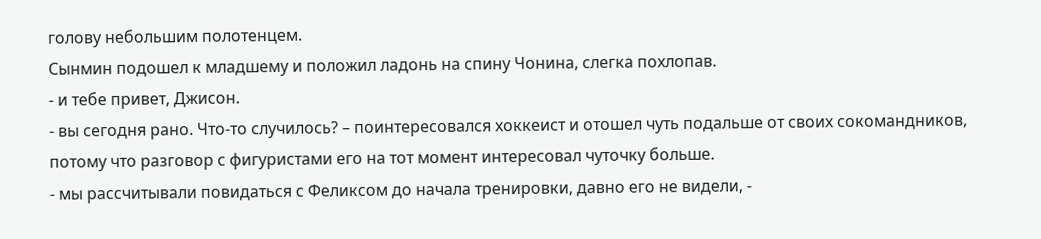голову небольшим полотенцем.
Сынмин подошел к младшему и положил ладонь на спину Чонина, слегка похлопав.
- и тебе привет, Джисон.
- вы сегодня рано. Что-то случилось? – поинтересовался хоккеист и отошел чуть подальше от своих сокомандников, потому что разговор с фигуристами его на тот момент интересовал чуточку больше.
- мы рассчитывали повидаться с Феликсом до начала тренировки, давно его не видели, -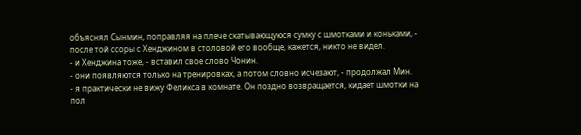объяснял Сынмин, поправляя на плече скатывающуюся сумку с шмотками и коньками, - после той ссоры с Хенджином в столовой его вообще, кажется, никто не видел.
- и Хенджина тоже, - вставил свое слово Чонин.
- они появляются только на тренировках, а потом словно исчезают, - продолжал Мин.
- я практически не вижу Феликса в комнате. Он поздно возвращается, кидает шмотки на пол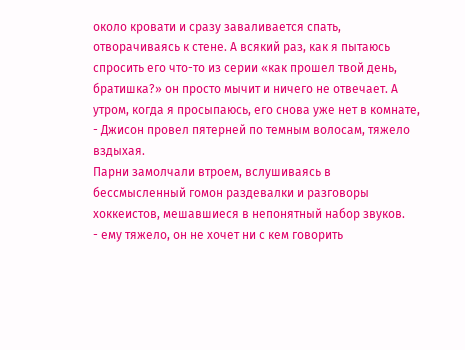около кровати и сразу заваливается спать, отворачиваясь к стене. А всякий раз, как я пытаюсь спросить его что-то из серии «как прошел твой день, братишка?» он просто мычит и ничего не отвечает. А утром, когда я просыпаюсь, его снова уже нет в комнате, - Джисон провел пятерней по темным волосам, тяжело вздыхая.
Парни замолчали втроем, вслушиваясь в бессмысленный гомон раздевалки и разговоры хоккеистов, мешавшиеся в непонятный набор звуков.
- ему тяжело, он не хочет ни с кем говорить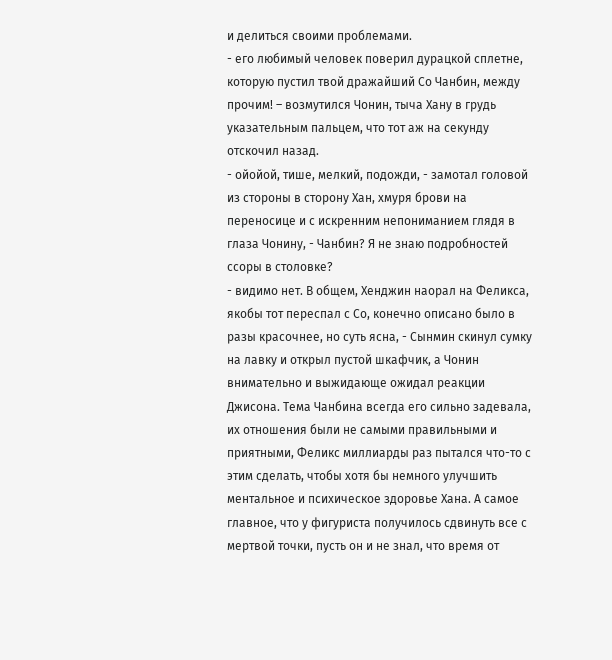и делиться своими проблемами.
- его любимый человек поверил дурацкой сплетне, которую пустил твой дражайший Со Чанбин, между прочим! – возмутился Чонин, тыча Хану в грудь указательным пальцем, что тот аж на секунду отскочил назад.
- ойойой, тише, мелкий, подожди, - замотал головой из стороны в сторону Хан, хмуря брови на переносице и с искренним непониманием глядя в глаза Чонину, - Чанбин? Я не знаю подробностей ссоры в столовке?
- видимо нет. В общем, Хенджин наорал на Феликса, якобы тот переспал с Со, конечно описано было в разы красочнее, но суть ясна, - Сынмин скинул сумку на лавку и открыл пустой шкафчик, а Чонин внимательно и выжидающе ожидал реакции Джисона. Тема Чанбина всегда его сильно задевала, их отношения были не самыми правильными и приятными, Феликс миллиарды раз пытался что-то с этим сделать, чтобы хотя бы немного улучшить ментальное и психическое здоровье Хана. А самое главное, что у фигуриста получилось сдвинуть все с мертвой точки, пусть он и не знал, что время от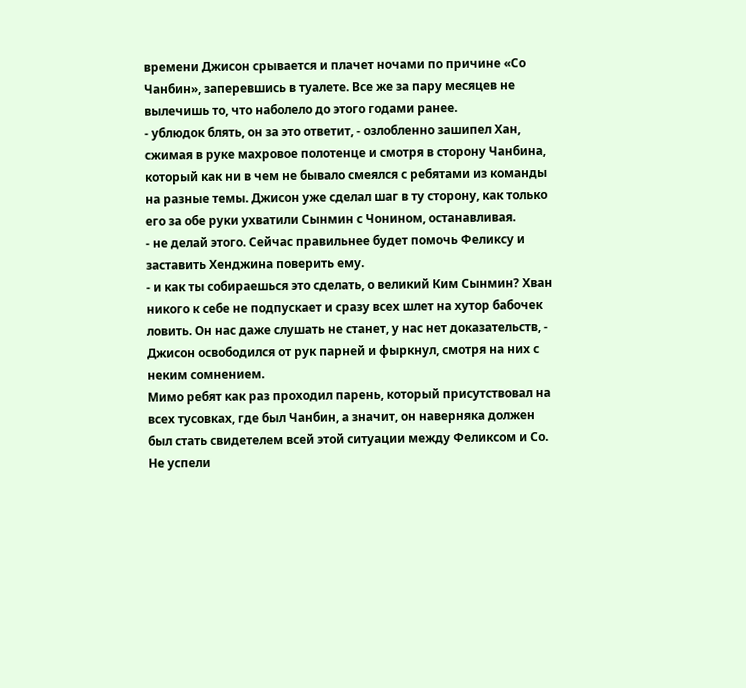времени Джисон срывается и плачет ночами по причине «Со Чанбин», заперевшись в туалете. Все же за пару месяцев не вылечишь то, что наболело до этого годами ранее.
- ублюдок блять, он за это ответит, - озлобленно зашипел Хан, сжимая в руке махровое полотенце и смотря в сторону Чанбина, который как ни в чем не бывало смеялся с ребятами из команды на разные темы. Джисон уже сделал шаг в ту сторону, как только его за обе руки ухватили Сынмин с Чонином, останавливая.
- не делай этого. Сейчас правильнее будет помочь Феликсу и заставить Хенджина поверить ему.
- и как ты собираешься это сделать, о великий Ким Сынмин? Хван никого к себе не подпускает и сразу всех шлет на хутор бабочек ловить. Он нас даже слушать не станет, у нас нет доказательств, - Джисон освободился от рук парней и фыркнул, смотря на них с неким сомнением.
Мимо ребят как раз проходил парень, который присутствовал на всех тусовках, где был Чанбин, а значит, он наверняка должен был стать свидетелем всей этой ситуации между Феликсом и Со. Не успели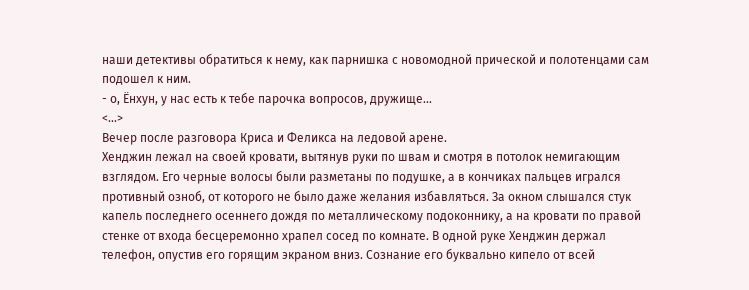наши детективы обратиться к нему, как парнишка с новомодной прической и полотенцами сам подошел к ним.
- о, Ёнхун, у нас есть к тебе парочка вопросов, дружище...
<...>
Вечер после разговора Криса и Феликса на ледовой арене.
Хенджин лежал на своей кровати, вытянув руки по швам и смотря в потолок немигающим взглядом. Его черные волосы были разметаны по подушке, а в кончиках пальцев игрался противный озноб, от которого не было даже желания избавляться. За окном слышался стук капель последнего осеннего дождя по металлическому подоконнику, а на кровати по правой стенке от входа бесцеремонно храпел сосед по комнате. В одной руке Хенджин держал телефон, опустив его горящим экраном вниз. Сознание его буквально кипело от всей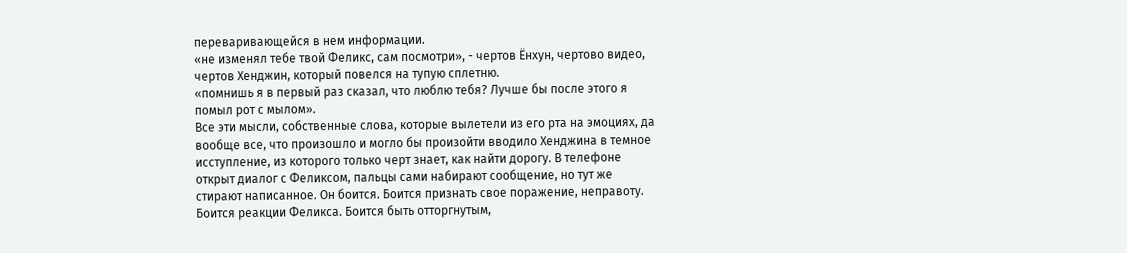переваривающейся в нем информации.
«не изменял тебе твой Феликс, сам посмотри», - чертов Ёнхун, чертово видео, чертов Хенджин, который повелся на тупую сплетню.
«помнишь я в первый раз сказал, что люблю тебя? Лучше бы после этого я помыл рот с мылом».
Все эти мысли, собственные слова, которые вылетели из его рта на эмоциях, да вообще все, что произошло и могло бы произойти вводило Хенджина в темное исступление, из которого только черт знает, как найти дорогу. В телефоне открыт диалог с Феликсом, пальцы сами набирают сообщение, но тут же стирают написанное. Он боится. Боится признать свое поражение, неправоту. Боится реакции Феликса. Боится быть отторгнутым,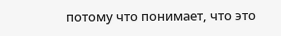потому что понимает, что это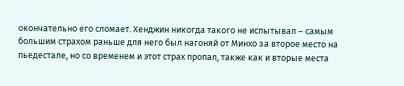окончательно его сломает. Хенджин никогда такого не испытывал – самым большим страхом раньше для него был нагоняй от Минхо за второе место на пьедестале, но со временем и этот страх пропал, также как и вторые места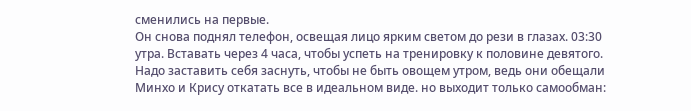сменились на первые.
Он снова поднял телефон, освещая лицо ярким светом до рези в глазах. 03:30 утра. Вставать через 4 часа, чтобы успеть на тренировку к половине девятого. Надо заставить себя заснуть, чтобы не быть овощем утром, ведь они обещали Минхо и Крису откатать все в идеальном виде. но выходит только самообман: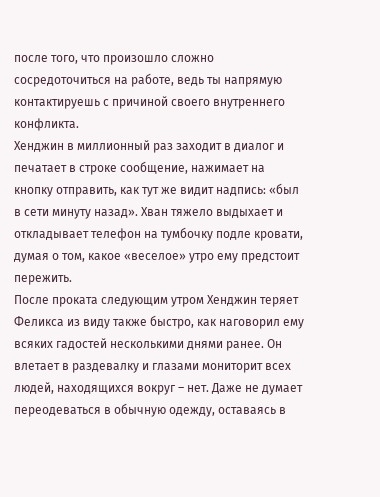после того, что произошло сложно сосредоточиться на работе, ведь ты напрямую контактируешь с причиной своего внутреннего конфликта.
Хенджин в миллионный раз заходит в диалог и печатает в строке сообщение, нажимает на кнопку отправить, как тут же видит надпись: «был в сети минуту назад». Хван тяжело выдыхает и откладывает телефон на тумбочку подле кровати, думая о том, какое «веселое» утро ему предстоит пережить.
После проката следующим утром Хенджин теряет Феликса из виду также быстро, как наговорил ему всяких гадостей несколькими днями ранее. Он влетает в раздевалку и глазами мониторит всех людей, находящихся вокруг – нет. Даже не думает переодеваться в обычную одежду, оставаясь в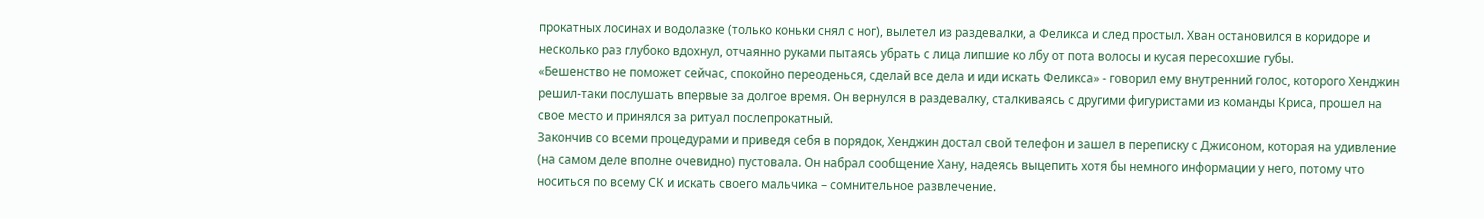прокатных лосинах и водолазке (только коньки снял с ног), вылетел из раздевалки, а Феликса и след простыл. Хван остановился в коридоре и несколько раз глубоко вдохнул, отчаянно руками пытаясь убрать с лица липшие ко лбу от пота волосы и кусая пересохшие губы.
«Бешенство не поможет сейчас, спокойно переоденься, сделай все дела и иди искать Феликса» - говорил ему внутренний голос, которого Хенджин решил-таки послушать впервые за долгое время. Он вернулся в раздевалку, сталкиваясь с другими фигуристами из команды Криса, прошел на свое место и принялся за ритуал послепрокатный.
Закончив со всеми процедурами и приведя себя в порядок, Хенджин достал свой телефон и зашел в переписку с Джисоном, которая на удивление (на самом деле вполне очевидно) пустовала. Он набрал сообщение Хану, надеясь выцепить хотя бы немного информации у него, потому что носиться по всему СК и искать своего мальчика – сомнительное развлечение.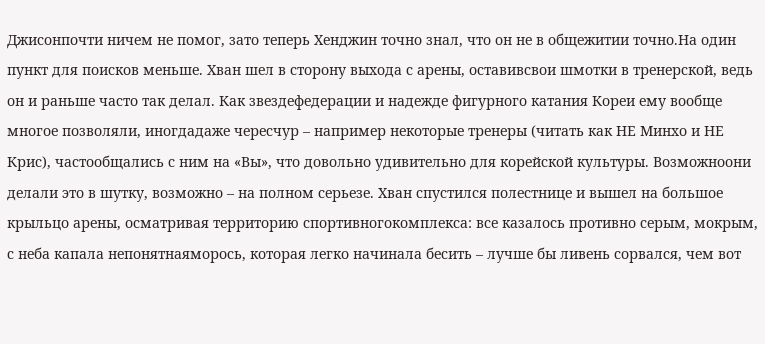Джисонпочти ничем не помог, зато теперь Хенджин точно знал, что он не в общежитии точно.На один пункт для поисков меньше. Хван шел в сторону выхода с арены, оставивсвои шмотки в тренерской, ведь он и раньше часто так делал. Как звездефедерации и надежде фигурного катания Кореи ему вообще многое позволяли, иногдадаже чересчур – например некоторые тренеры (читать как НЕ Минхо и НЕ Крис), частообщались с ним на «Вы», что довольно удивительно для корейской культуры. Возможноони делали это в шутку, возможно – на полном серьезе. Хван спустился полестнице и вышел на большое крыльцо арены, осматривая территорию спортивногокомплекса: все казалось противно серым, мокрым, с неба капала непонятнаяморось, которая легко начинала бесить – лучше бы ливень сорвался, чем вот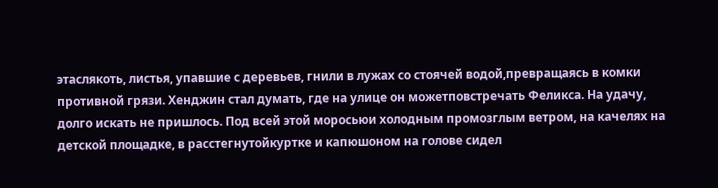этаслякоть, листья, упавшие с деревьев, гнили в лужах со стоячей водой,превращаясь в комки противной грязи. Хенджин стал думать, где на улице он можетповстречать Феликса. На удачу, долго искать не пришлось. Под всей этой моросьюи холодным промозглым ветром, на качелях на детской площадке, в расстегнутойкуртке и капюшоном на голове сидел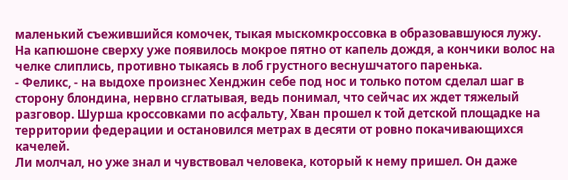маленький съежившийся комочек, тыкая мыскомкроссовка в образовавшуюся лужу.
На капюшоне сверху уже появилось мокрое пятно от капель дождя, а кончики волос на челке слиплись, противно тыкаясь в лоб грустного веснушчатого паренька.
- Феликс, - на выдохе произнес Хенджин себе под нос и только потом сделал шаг в сторону блондина, нервно сглатывая, ведь понимал, что сейчас их ждет тяжелый разговор. Шурша кроссовками по асфальту, Хван прошел к той детской площадке на территории федерации и остановился метрах в десяти от ровно покачивающихся качелей.
Ли молчал, но уже знал и чувствовал человека, который к нему пришел. Он даже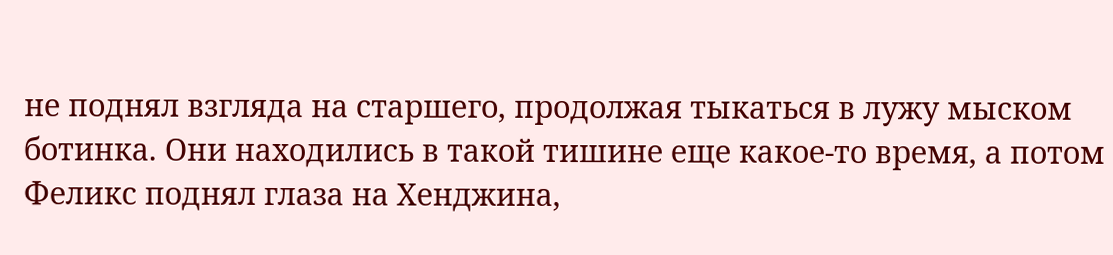не поднял взгляда на старшего, продолжая тыкаться в лужу мыском ботинка. Они находились в такой тишине еще какое-то время, а потом Феликс поднял глаза на Хенджина,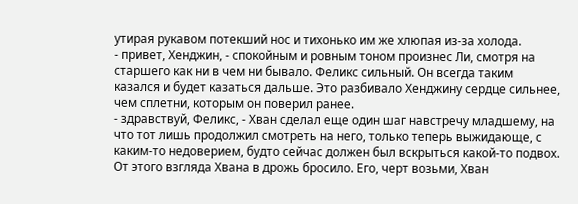утирая рукавом потекший нос и тихонько им же хлюпая из-за холода.
- привет, Хенджин, - спокойным и ровным тоном произнес Ли, смотря на старшего как ни в чем ни бывало. Феликс сильный. Он всегда таким казался и будет казаться дальше. Это разбивало Хенджину сердце сильнее, чем сплетни, которым он поверил ранее.
- здравствуй, Феликс, - Хван сделал еще один шаг навстречу младшему, на что тот лишь продолжил смотреть на него, только теперь выжидающе, с каким-то недоверием, будто сейчас должен был вскрыться какой-то подвох. От этого взгляда Хвана в дрожь бросило. Его, черт возьми, Хван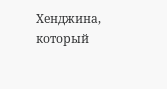Хенджина, который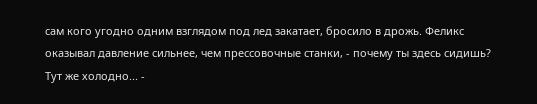сам кого угодно одним взглядом под лед закатает, бросило в дрожь. Феликс оказывал давление сильнее, чем прессовочные станки, - почему ты здесь сидишь? Тут же холодно... -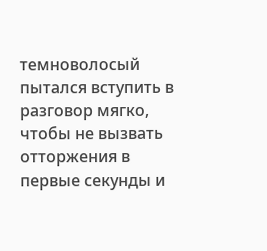темноволосый пытался вступить в разговор мягко, чтобы не вызвать отторжения в первые секунды и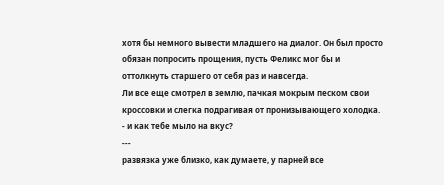хотя бы немного вывести младшего на диалог. Он был просто обязан попросить прощения, пусть Феликс мог бы и оттолкнуть старшего от себя раз и навсегда.
Ли все еще смотрел в землю, пачкая мокрым песком свои кроссовки и слегка подрагивая от пронизывающего холодка.
- и как тебе мыло на вкус?
---
развязка уже близко, как думаете, у парней все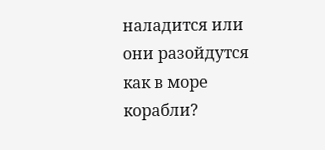наладится или они разойдутся как в море корабли?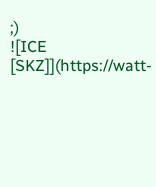;)
![ICE [SKZ]](https://watt-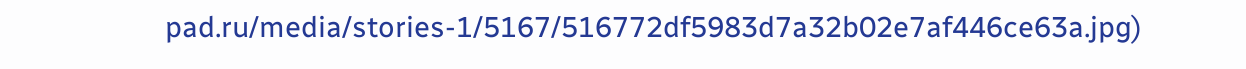pad.ru/media/stories-1/5167/516772df5983d7a32b02e7af446ce63a.jpg)